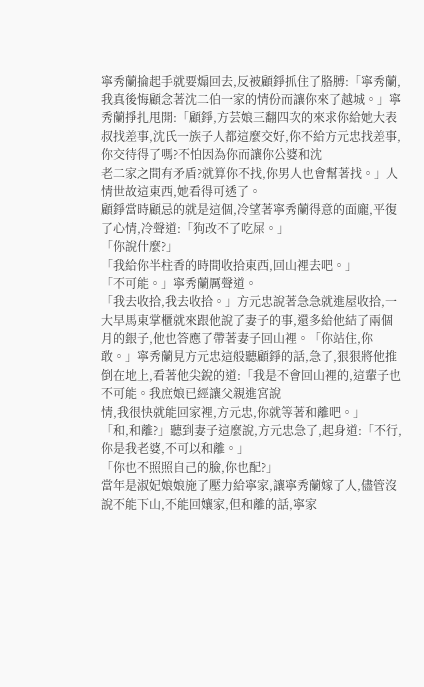寧秀蘭掄起手就要煽回去,反被顧錚抓住了胳膊:「寧秀蘭,我真後悔顧念著沈二伯一家的情份而讓你來了越城。」寧秀蘭掙扎甩開:「顧錚,方芸娘三翻四次的來求你給她大表叔找差事,沈氏一族子人都這麼交好,你不給方元忠找差事,你交待得了嗎?不怕因為你而讓你公婆和沈
老二家之間有矛盾?就算你不找,你男人也會幫著找。」人情世故這東西,她看得可透了。
顧錚當時顧忌的就是這個,冷望著寧秀蘭得意的面龐,平復了心情,冷聲道:「狗改不了吃屎。」
「你說什麼?」
「我給你半柱香的時間收拾東西,回山裡去吧。」
「不可能。」寧秀蘭厲聲道。
「我去收拾,我去收拾。」方元忠說著急急就進屋收拾,一大早馬東掌櫃就來跟他說了妻子的事,還多給他結了兩個月的銀子,他也答應了帶著妻子回山裡。「你站住,你敢。」寧秀蘭見方元忠這般聽顧錚的話,急了,狠狠將他推倒在地上,看著他尖銳的道:「我是不會回山裡的,這輩子也不可能。我庶娘已經讓父親進宮說
情,我很快就能回家裡,方元忠,你就等著和離吧。」
「和,和離?」聽到妻子這麼說,方元忠急了,起身道:「不行,你是我老婆,不可以和離。」
「你也不照照自己的臉,你也配?」
當年是淑妃娘娘施了壓力給寧家,讓寧秀蘭嫁了人,儘管沒說不能下山,不能回孃家,但和離的話,寧家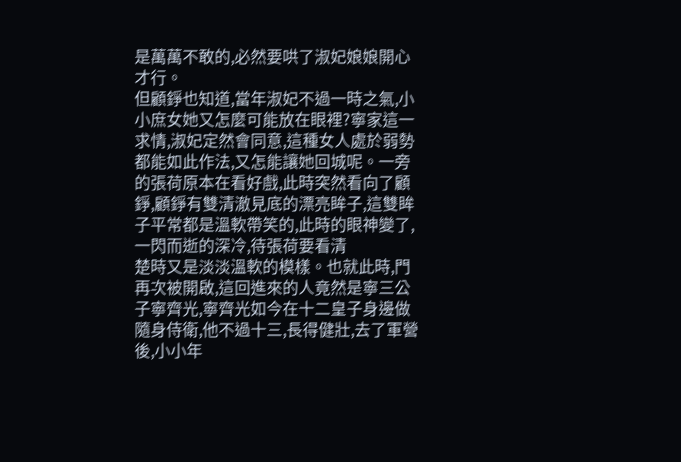是萬萬不敢的,必然要哄了淑妃娘娘開心才行。
但顧錚也知道,當年淑妃不過一時之氣,小小庶女她又怎麼可能放在眼裡?寧家這一求情,淑妃定然會同意,這種女人處於弱勢都能如此作法,又怎能讓她回城呢。一旁的張荷原本在看好戲,此時突然看向了顧錚,顧錚有雙清澈見底的漂亮眸子,這雙眸子平常都是溫軟帶笑的,此時的眼神變了,一閃而逝的深冷,待張荷要看清
楚時又是淡淡溫軟的模樣。也就此時,門再次被開啟,這回進來的人竟然是寧三公子寧齊光,寧齊光如今在十二皇子身邊做隨身侍衛,他不過十三,長得健壯,去了軍營後,小小年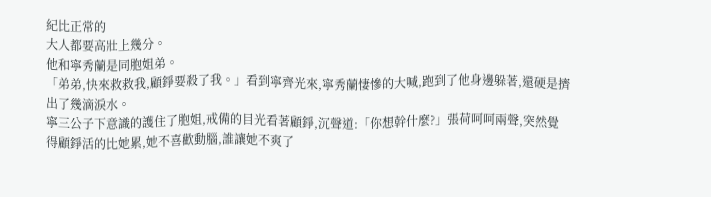紀比正常的
大人都要高壯上幾分。
他和寧秀蘭是同胞姐弟。
「弟弟,快來救救我,顧錚要殺了我。」看到寧齊光來,寧秀蘭悽慘的大喊,跑到了他身邊躲著,還硬是擠出了幾滴淚水。
寧三公子下意識的護住了胞姐,戒備的目光看著顧錚,沉聲道:「你想幹什麼?」張荷呵呵兩聲,突然覺得顧錚活的比她累,她不喜歡動腦,誰讓她不爽了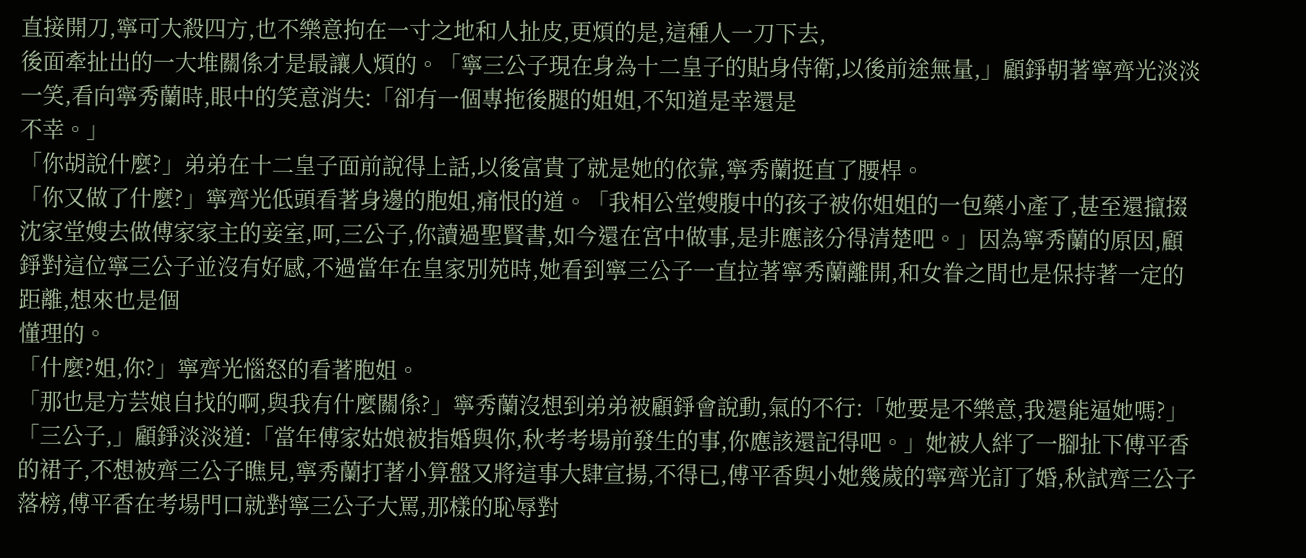直接開刀,寧可大殺四方,也不樂意拘在一寸之地和人扯皮,更煩的是,這種人一刀下去,
後面牽扯出的一大堆關係才是最讓人煩的。「寧三公子現在身為十二皇子的貼身侍衛,以後前途無量,」顧錚朝著寧齊光淡淡一笑,看向寧秀蘭時,眼中的笑意消失:「卻有一個專拖後腿的姐姐,不知道是幸還是
不幸。」
「你胡說什麼?」弟弟在十二皇子面前說得上話,以後富貴了就是她的依靠,寧秀蘭挺直了腰桿。
「你又做了什麼?」寧齊光低頭看著身邊的胞姐,痛恨的道。「我相公堂嫂腹中的孩子被你姐姐的一包藥小產了,甚至還攛掇沈家堂嫂去做傅家家主的妾室,呵,三公子,你讀過聖賢書,如今還在宮中做事,是非應該分得清楚吧。」因為寧秀蘭的原因,顧錚對這位寧三公子並沒有好感,不過當年在皇家別苑時,她看到寧三公子一直拉著寧秀蘭離開,和女眷之間也是保持著一定的距離,想來也是個
懂理的。
「什麼?姐,你?」寧齊光惱怒的看著胞姐。
「那也是方芸娘自找的啊,與我有什麼關係?」寧秀蘭沒想到弟弟被顧錚會說動,氣的不行:「她要是不樂意,我還能逼她嗎?」「三公子,」顧錚淡淡道:「當年傅家姑娘被指婚與你,秋考考場前發生的事,你應該還記得吧。」她被人絆了一腳扯下傅平香的裙子,不想被齊三公子瞧見,寧秀蘭打著小算盤又將這事大肆宣揚,不得已,傅平香與小她幾歲的寧齊光訂了婚,秋試齊三公子落榜,傅平香在考場門口就對寧三公子大罵,那樣的恥辱對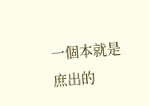一個本就是庶出的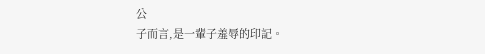公
子而言,是一輩子羞辱的印記。